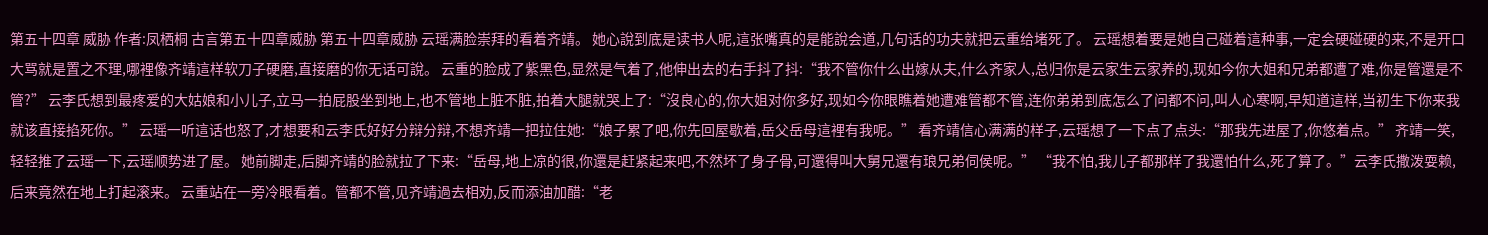第五十四章 威胁 作者:凤栖桐 古言第五十四章威胁 第五十四章威胁 云瑶满脸崇拜的看着齐靖。 她心說到底是读书人呢,這张嘴真的是能說会道,几句话的功夫就把云重给堵死了。 云瑶想着要是她自己碰着這种事,一定会硬碰硬的来,不是开口大骂就是置之不理,哪裡像齐靖這样软刀子硬磨,直接磨的你无话可說。 云重的脸成了紫黑色,显然是气着了,他伸出去的右手抖了抖:“我不管你什么出嫁从夫,什么齐家人,总归你是云家生云家养的,现如今你大姐和兄弟都遭了难,你是管還是不管?” 云李氏想到最疼爱的大姑娘和小儿子,立马一拍屁股坐到地上,也不管地上脏不脏,拍着大腿就哭上了:“沒良心的,你大姐对你多好,现如今你眼瞧着她遭难管都不管,连你弟弟到底怎么了问都不问,叫人心寒啊,早知道這样,当初生下你来我就该直接掐死你。” 云瑶一听這话也怒了,才想要和云李氏好好分辩分辩,不想齐靖一把拉住她:“娘子累了吧,你先回屋歇着,岳父岳母這裡有我呢。” 看齐靖信心满满的样子,云瑶想了一下点了点头:“那我先进屋了,你悠着点。” 齐靖一笑,轻轻推了云瑶一下,云瑶顺势进了屋。 她前脚走,后脚齐靖的脸就拉了下来:“岳母,地上凉的很,你還是赶紧起来吧,不然坏了身子骨,可還得叫大舅兄還有琅兄弟伺侯呢。” “我不怕,我儿子都那样了我還怕什么,死了算了。”云李氏撒泼耍赖,后来竟然在地上打起滚来。 云重站在一旁冷眼看着。管都不管,见齐靖過去相劝,反而添油加醋:“老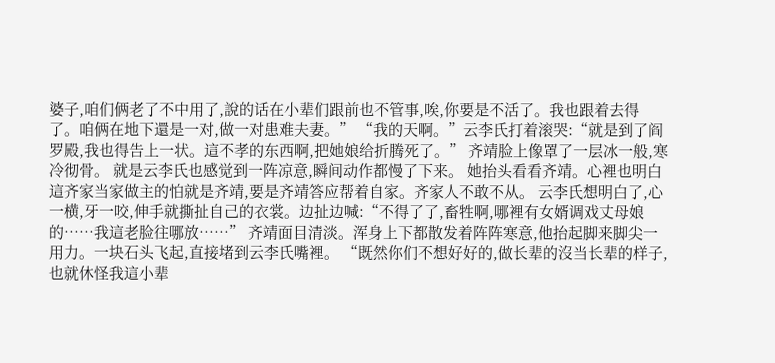婆子,咱们俩老了不中用了,說的话在小辈们跟前也不管事,唉,你要是不活了。我也跟着去得了。咱俩在地下還是一对,做一对患难夫妻。” “我的天啊。”云李氏打着滚哭:“就是到了阎罗殿,我也得告上一状。這不孝的东西啊,把她娘给折腾死了。” 齐靖脸上像罩了一层冰一般,寒冷彻骨。 就是云李氏也感觉到一阵凉意,瞬间动作都慢了下来。 她抬头看看齐靖。心裡也明白這齐家当家做主的怕就是齐靖,要是齐靖答应帮着自家。齐家人不敢不从。 云李氏想明白了,心一横,牙一咬,伸手就撕扯自己的衣裳。边扯边喊:“不得了了,畜牲啊,哪裡有女婿调戏丈母娘的……我這老脸往哪放……” 齐靖面目清淡。浑身上下都散发着阵阵寒意,他抬起脚来脚尖一用力。一块石头飞起,直接堵到云李氏嘴裡。 “既然你们不想好好的,做长辈的沒当长辈的样子,也就休怪我這小辈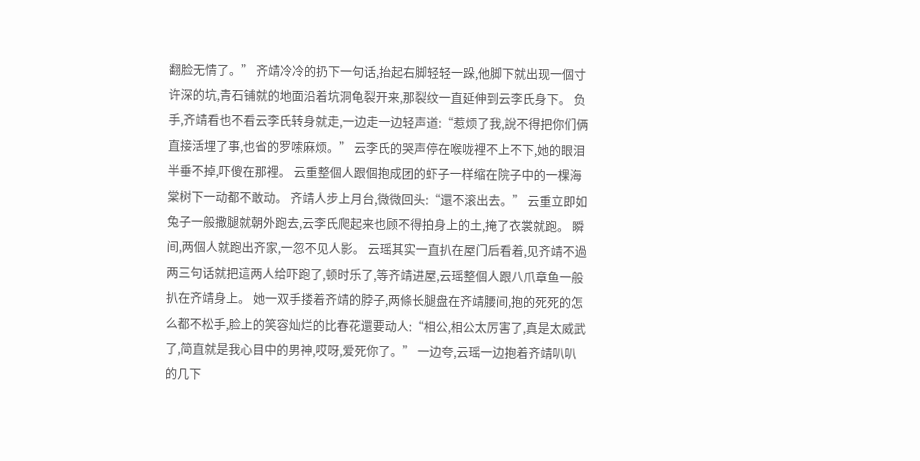翻脸无情了。” 齐靖冷冷的扔下一句话,抬起右脚轻轻一跺,他脚下就出现一個寸许深的坑,青石铺就的地面沿着坑洞龟裂开来,那裂纹一直延伸到云李氏身下。 负手,齐靖看也不看云李氏转身就走,一边走一边轻声道:“惹烦了我,說不得把你们俩直接活埋了事,也省的罗嗦麻烦。” 云李氏的哭声停在喉咙裡不上不下,她的眼泪半垂不掉,吓傻在那裡。 云重整個人跟個抱成团的虾子一样缩在院子中的一棵海棠树下一动都不敢动。 齐靖人步上月台,微微回头:“還不滚出去。” 云重立即如兔子一般撒腿就朝外跑去,云李氏爬起来也顾不得拍身上的土,掩了衣裳就跑。 瞬间,两個人就跑出齐家,一忽不见人影。 云瑶其实一直扒在屋门后看着,见齐靖不過两三句话就把這两人给吓跑了,顿时乐了,等齐靖进屋,云瑶整個人跟八爪章鱼一般扒在齐靖身上。 她一双手搂着齐靖的脖子,两條长腿盘在齐靖腰间,抱的死死的怎么都不松手,脸上的笑容灿烂的比春花還要动人:“相公,相公太厉害了,真是太威武了,简直就是我心目中的男神,哎呀,爱死你了。” 一边夸,云瑶一边抱着齐靖叭叭的几下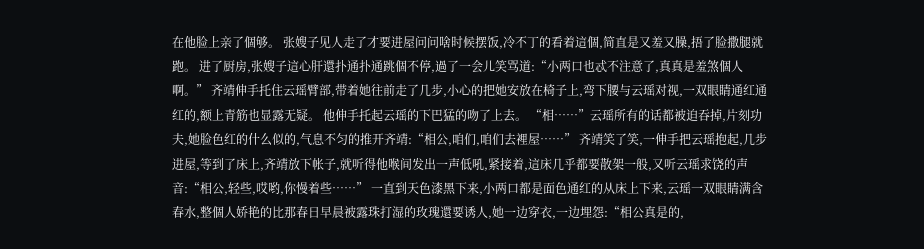在他脸上亲了個够。 张嫂子见人走了才要进屋问问啥时候摆饭,冷不丁的看着這個,简直是又羞又臊,捂了脸撒腿就跑。 进了厨房,张嫂子這心肝還扑通扑通跳個不停,過了一会儿笑骂道:“小两口也忒不注意了,真真是羞煞個人啊。” 齐靖伸手托住云瑶臂部,带着她往前走了几步,小心的把她安放在椅子上,弯下腰与云瑶对视,一双眼睛通红通红的,额上青筋也显露无疑。 他伸手托起云瑶的下巴猛的吻了上去。 “相……”云瑶所有的话都被迫吞掉,片刻功夫,她脸色红的什么似的,气息不匀的推开齐靖:“相公,咱们,咱们去裡屋……” 齐靖笑了笑,一伸手把云瑶抱起,几步进屋,等到了床上,齐靖放下帐子,就听得他喉间发出一声低吼,紧接着,這床几乎都要散架一般,又听云瑶求饶的声音:“相公,轻些,哎哟,你慢着些……” 一直到天色漆黑下来,小两口都是面色通红的从床上下来,云瑶一双眼睛满含春水,整個人娇艳的比那春日早晨被露珠打湿的玫瑰還要诱人,她一边穿衣,一边埋怨:“相公真是的,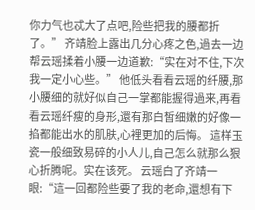你力气也忒大了点吧,险些把我的腰都折了。” 齐靖脸上露出几分心疼之色,過去一边帮云瑶揉着小腰一边道歉:“实在对不住,下次我一定小心些。” 他低头看看云瑶的纤腰,那小腰细的就好似自己一掌都能握得過来,再看看云瑶纤瘦的身形,還有那白皙细嫩的好像一掐都能出水的肌肤,心裡更加的后悔。 這样玉瓷一般细致易碎的小人儿,自己怎么就那么狠心折腾呢。实在该死。 云瑶白了齐靖一眼:“這一回都险些要了我的老命,還想有下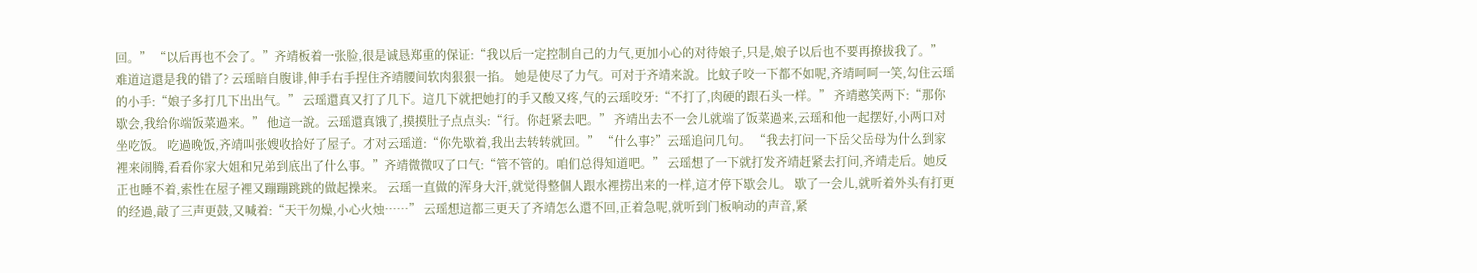回。” “以后再也不会了。”齐靖板着一张脸,很是诚恳郑重的保证:“我以后一定控制自己的力气,更加小心的对待娘子,只是,娘子以后也不要再撩拔我了。” 难道這還是我的错了? 云瑶暗自腹诽,伸手右手捏住齐靖腰间软肉狠狠一掐。 她是使尽了力气。可对于齐靖来說。比蚊子咬一下都不如呢,齐靖呵呵一笑,勾住云瑶的小手:“娘子多打几下出出气。” 云瑶還真又打了几下。這几下就把她打的手又酸又疼,气的云瑶咬牙:“不打了,肉硬的跟石头一样。” 齐靖憨笑两下:“那你歇会,我给你端饭菜過来。” 他這一說。云瑶還真饿了,摸摸肚子点点头:“行。你赶紧去吧。” 齐靖出去不一会儿就端了饭菜過来,云瑶和他一起摆好,小两口对坐吃饭。 吃過晚饭,齐靖叫张嫂收拾好了屋子。才对云瑶道:“你先歇着,我出去转转就回。” “什么事?”云瑶追问几句。 “我去打问一下岳父岳母为什么到家裡来闹腾,看看你家大姐和兄弟到底出了什么事。”齐靖微微叹了口气:“管不管的。咱们总得知道吧。” 云瑶想了一下就打发齐靖赶紧去打问,齐靖走后。她反正也睡不着,索性在屋子裡又蹦蹦跳跳的做起操来。 云瑶一直做的浑身大汗,就觉得整個人跟水裡捞出来的一样,這才停下歇会儿。 歇了一会儿,就听着外头有打更的经過,敲了三声更鼓,又喊着:“天干勿燥,小心火烛……” 云瑶想這都三更天了齐靖怎么還不回,正着急呢,就听到门板响动的声音,紧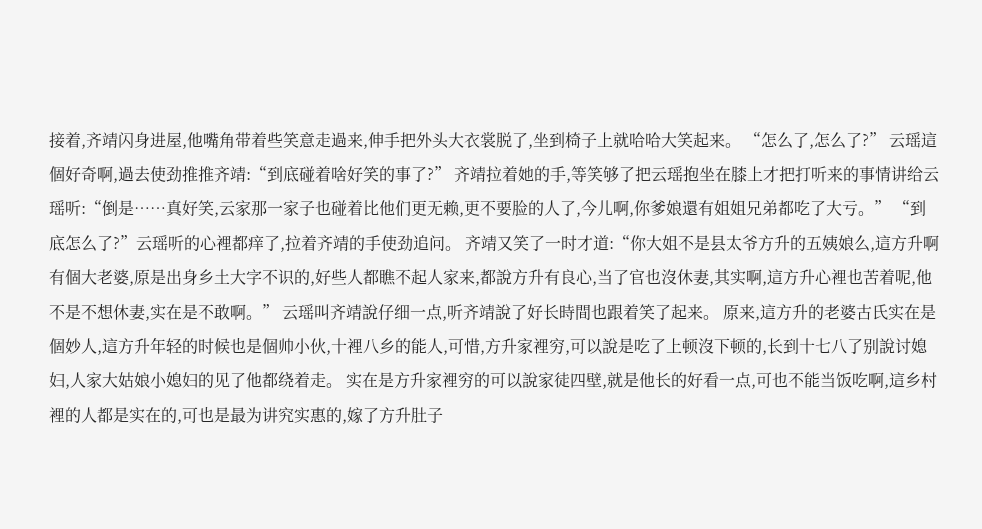接着,齐靖闪身进屋,他嘴角带着些笑意走過来,伸手把外头大衣裳脱了,坐到椅子上就哈哈大笑起来。 “怎么了,怎么了?” 云瑶這個好奇啊,過去使劲推推齐靖:“到底碰着啥好笑的事了?” 齐靖拉着她的手,等笑够了把云瑶抱坐在膝上才把打听来的事情讲给云瑶听:“倒是……真好笑,云家那一家子也碰着比他们更无赖,更不要脸的人了,今儿啊,你爹娘還有姐姐兄弟都吃了大亏。” “到底怎么了?”云瑶听的心裡都痒了,拉着齐靖的手使劲追问。 齐靖又笑了一时才道:“你大姐不是县太爷方升的五姨娘么,這方升啊有個大老婆,原是出身乡土大字不识的,好些人都瞧不起人家来,都說方升有良心,当了官也沒休妻,其实啊,這方升心裡也苦着呢,他不是不想休妻,实在是不敢啊。” 云瑶叫齐靖說仔细一点,听齐靖說了好长時間也跟着笑了起来。 原来,這方升的老婆古氏实在是個妙人,這方升年轻的时候也是個帅小伙,十裡八乡的能人,可惜,方升家裡穷,可以說是吃了上顿沒下顿的,长到十七八了别說讨媳妇,人家大姑娘小媳妇的见了他都绕着走。 实在是方升家裡穷的可以說家徒四壁,就是他长的好看一点,可也不能当饭吃啊,這乡村裡的人都是实在的,可也是最为讲究实惠的,嫁了方升肚子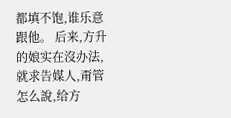都填不饱,谁乐意跟他。 后来,方升的娘实在沒办法,就求告媒人,甭管怎么說,给方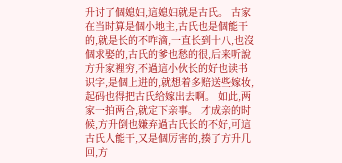升讨了個媳妇,這媳妇就是古氏。 古家在当时算是個小地主,古氏也是個能干的,就是长的不咋滴,一直长到十八,也沒個求娶的,古氏的爹也愁的很,后来听說方升家裡穷,不過這小伙长的好也读书识字,是個上进的,就想着多赔送些嫁妆,起码也得把古氏给嫁出去啊。 如此,两家一拍两合,就定下亲事。 才成亲的时候,方升倒也嫌弃過古氏长的不好,可這古氏人能干,又是個厉害的,揍了方升几回,方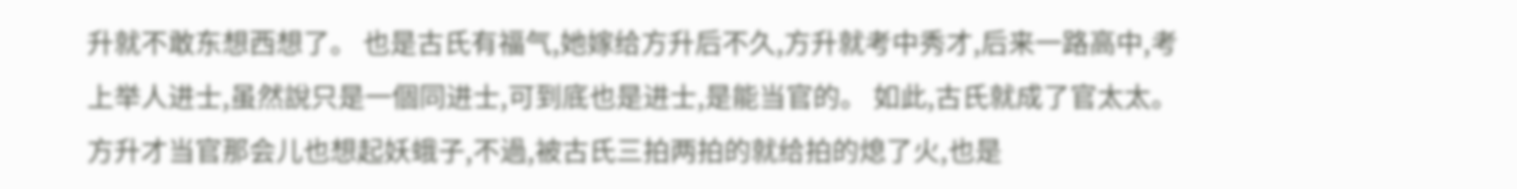升就不敢东想西想了。 也是古氏有福气,她嫁给方升后不久,方升就考中秀才,后来一路高中,考上举人进士,虽然說只是一個同进士,可到底也是进士,是能当官的。 如此,古氏就成了官太太。 方升才当官那会儿也想起妖蛾子,不過,被古氏三拍两拍的就给拍的熄了火,也是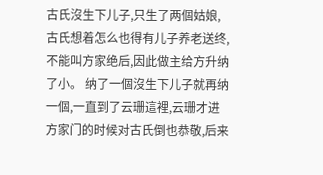古氏沒生下儿子,只生了两個姑娘,古氏想着怎么也得有儿子养老送终,不能叫方家绝后,因此做主给方升纳了小。 纳了一個沒生下儿子就再纳一個,一直到了云珊這裡,云珊才进方家门的时候对古氏倒也恭敬,后来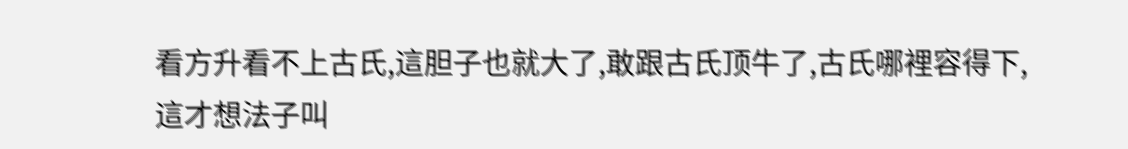看方升看不上古氏,這胆子也就大了,敢跟古氏顶牛了,古氏哪裡容得下,這才想法子叫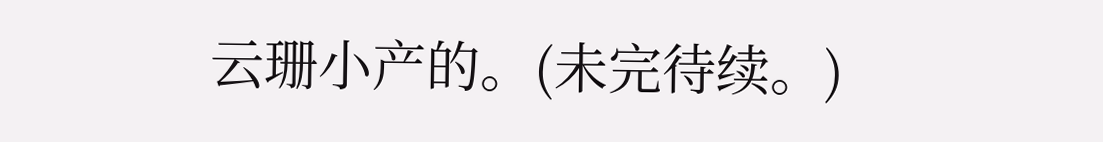云珊小产的。(未完待续。)